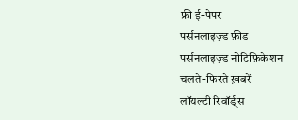फ्री ई-पेपर
पर्सनलाइज़्ड फ़ीड
पर्सनलाइज़्ड नोटिफ़िकेशन
चलते-फिरते ख़बरें
लॉयल्टी रिवॉर्ड्स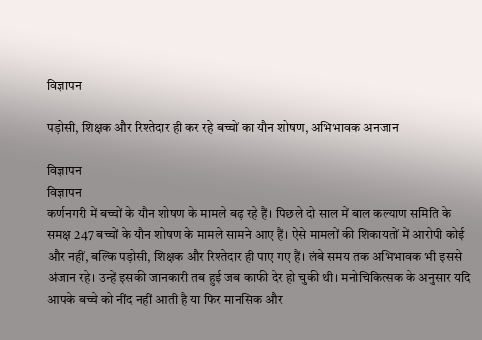विज्ञापन

पड़ोसी, शिक्षक और रिश्तेदार ही कर रहे बच्चों का यौन शोषण, अभिभावक अनजान

विज्ञापन
विज्ञापन
कर्णनगरी में बच्चों के यौन शोषण के मामले बढ़ रहे हैं। पिछले दो साल में बाल कल्याण समिति के समक्ष 247 बच्चों के यौन शोषण के मामले सामने आए हैं। ऐसे मामलों की शिकायतों में आरोपी कोई और नहीं, बल्कि पड़ोसी, शिक्षक और रिश्तेदार ही पाए गए हैं। लंबे समय तक अभिभावक भी इससे अंजान रहे। उन्हें इसकी जानकारी तब हुई जब काफी देर हो चुकी थी। मनोचिकित्सक के अनुसार यदि आपके बच्चे को नींद नहीं आती है या फिर मानसिक और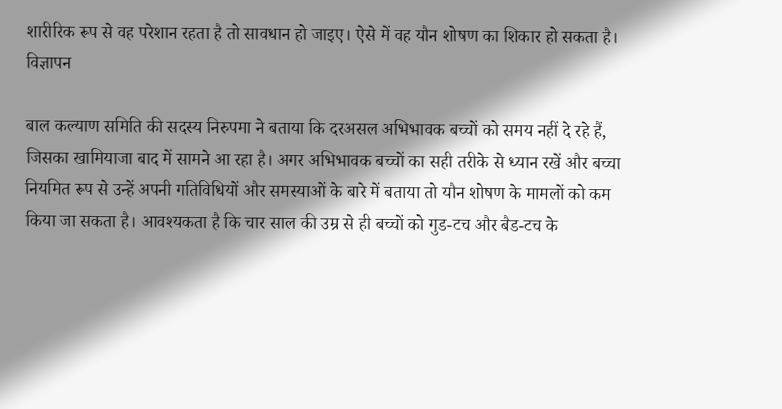शारीरिक रूप से वह परेशान रहता है तो सावधान हो जाइए। ऐसे में वह यौन शोषण का शिकार हो सकता है।
विज्ञापन

बाल कल्याण समिति की सदस्य निरुपमा ने बताया कि दरअसल अभिभावक बच्चों को समय नहीं दे रहे हैं, जिसका खामियाजा बाद में सामने आ रहा है। अगर अभिभावक बच्चों का सही तरीके से ध्यान रखें और बच्चा नियमित रूप से उन्हें अपनी गतिविधियों और समस्याओं के बारे में बताया तो यौन शोषण के मामलों को कम किया जा सकता है। आवश्यकता है कि चार साल की उम्र से ही बच्चों को गुड-टच और बैड-टच के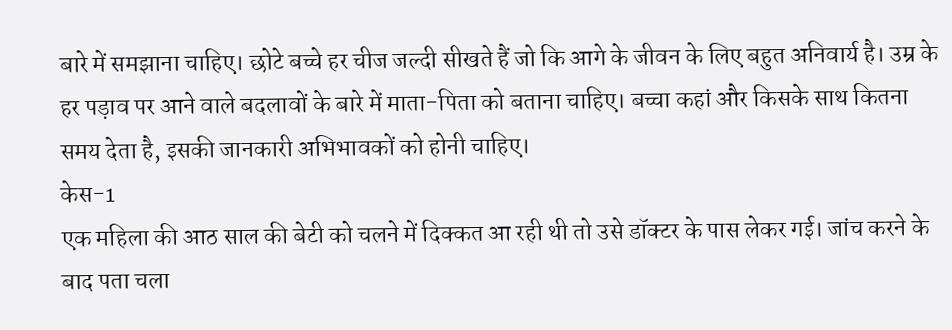बारे में समझाना चाहिए। छोटे बच्चे हर चीज जल्दी सीखते हैं जो कि आगे के जीवन के लिए बहुत अनिवार्य है। उम्र के हर पड़ाव पर आने वाले बदलावों के बारे में माता-पिता को बताना चाहिए। बच्चा कहां और किसके साथ कितना समय देता है, इसकी जानकारी अभिभावकों को होनी चाहिए।
केस-1
एक महिला की आठ साल की बेटी को चलने में दिक्कत आ रही थी तो उसे डॉक्टर के पास लेकर गई। जांच करने के बाद पता चला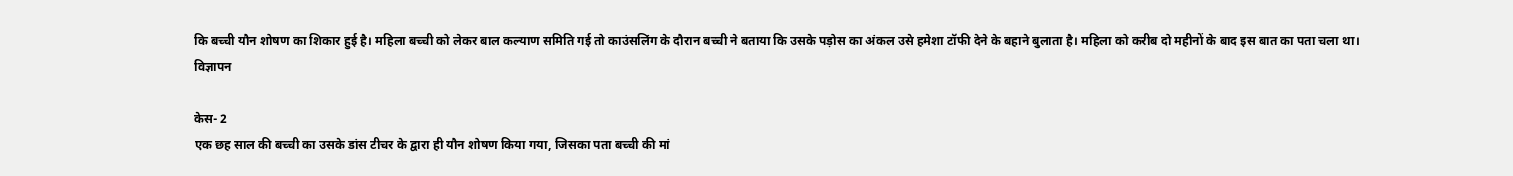कि बच्ची यौन शोषण का शिकार हुई है। महिला बच्ची को लेकर बाल कल्याण समिति गई तो काउंसलिंग के दौरान बच्ची ने बताया कि उसके पड़ोस का अंकल उसे हमेशा टॉफी देने के बहाने बुलाता है। महिला को करीब दो महीनों के बाद इस बात का पता चला था।
विज्ञापन

केस- 2
एक छह साल की बच्ची का उसके डांस टीचर के द्वारा ही यौन शोषण किया गया, जिसका पता बच्ची की मां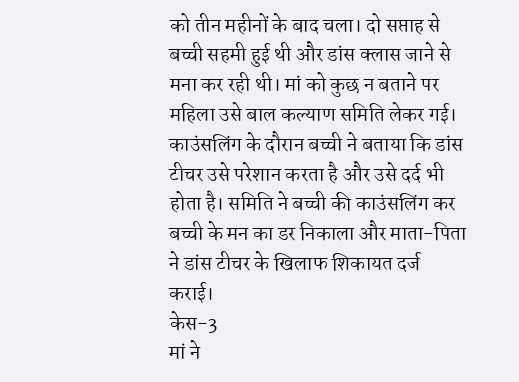को तीन महीनों के बाद चला। दो सप्ताह से बच्ची सहमी हुई थी और डांस क्लास जाने से मना कर रही थी। मां को कुछ न बताने पर महिला उसे बाल कल्याण समिति लेकर गई। काउंसलिंग के दौरान बच्ची ने बताया कि डांस टीचर उसे परेशान करता है और उसे दर्द भी होता है। समिति ने बच्ची की काउंसलिंग कर बच्ची के मन का डर निकाला और माता-पिता ने डांस टीचर के खिलाफ शिकायत दर्ज कराई।
केस-3
मां ने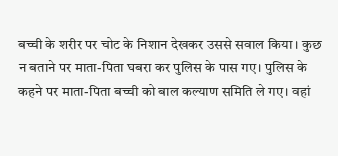बच्ची के शरीर पर चोट के निशान देखकर उससे सवाल किया। कुछ न बताने पर माता-पिता घबरा कर पुलिस के पास गए। पुलिस के कहने पर माता-पिता बच्ची को बाल कल्याण समिति ले गए। वहां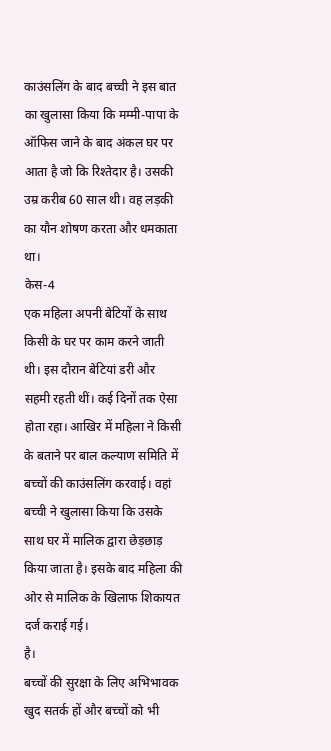काउंसलिंग के बाद बच्ची ने इस बात का खुलासा किया कि मम्मी-पापा के ऑफिस जाने के बाद अंकल घर पर आता है जो कि रिश्तेदार है। उसकी उम्र करीब 60 साल थी। वह लड़की का यौन शोषण करता और धमकाता था।
केस-4
एक महिला अपनी बेटियों के साथ किसी के घर पर काम करने जाती थी। इस दौरान बेटियां डरी और सहमी रहती थीं। कई दिनों तक ऐसा होता रहा। आखिर में महिला ने किसी के बताने पर बाल कल्याण समिति में बच्चों की काउंसलिंग करवाई। वहां बच्ची ने खुलासा किया कि उसके साथ घर में मालिक द्वारा छेड़छाड़ किया जाता है। इसके बाद महिला की ओर से मालिक के खिलाफ शिकायत दर्ज कराई गई।
है।
बच्चों की सुरक्षा के लिए अभिभावक खुद सतर्क हों और बच्चों को भी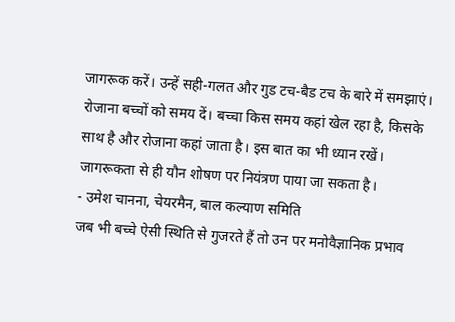जागरूक करें। उन्हें सही-गलत और गुड टच-बैड टच के बारे में समझाएं। रोजाना बच्चों को समय दें। बच्चा किस समय कहां खेल रहा है, किसके साथ है और रोजाना कहां जाता है। इस बात का भी ध्यान रखें। जागरूकता से ही यौन शोषण पर नियंत्रण पाया जा सकता है।
- उमेश चानना, चेयरमैन, बाल कल्याण समिति
जब भी बच्चे ऐसी स्थिति से गुजरते हैं तो उन पर मनोवैज्ञानिक प्रभाव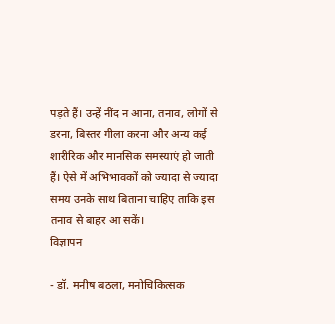पड़ते हैं। उन्हें नींद न आना, तनाव, लोगों से डरना, बिस्तर गीला करना और अन्य कई शारीरिक और मानसिक समस्याएं हो जाती हैं। ऐसे में अभिभावकों को ज्यादा से ज्यादा समय उनके साथ बिताना चाहिए ताकि इस तनाव से बाहर आ सकें।
विज्ञापन

- डॉ. मनीष बठला, मनोचिकित्सक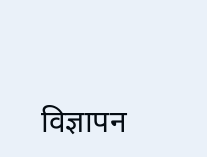विज्ञापन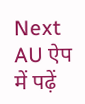Next
AU ऐप में पढ़ें